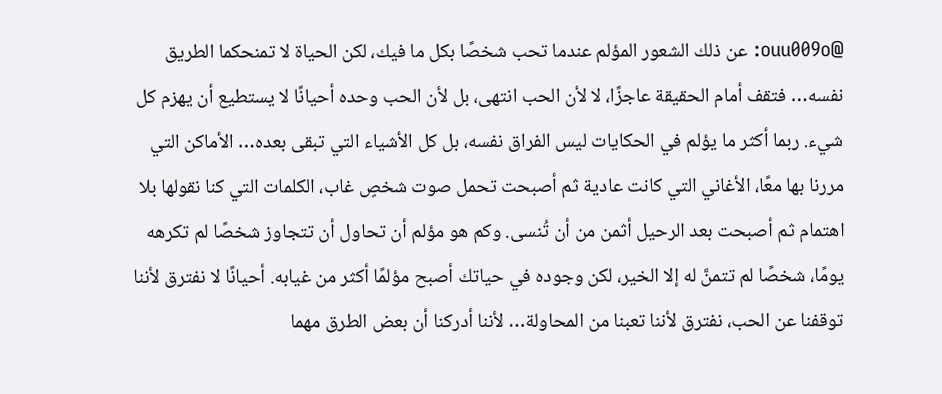@ouu009o: عن ذلك الشعور المؤلم عندما تحب شخصًا بكل ما فيك، لكن الحياة لا تمنحكما الطريق نفسه… فتقف أمام الحقيقة عاجزًا، لا لأن الحب انتهى، بل لأن الحب وحده أحيانًا لا يستطيع أن يهزم كل شيء. ربما أكثر ما يؤلم في الحكايات ليس الفراق نفسه، بل كل الأشياء التي تبقى بعده… الأماكن التي مررنا بها معًا، الأغاني التي كانت عادية ثم أصبحت تحمل صوت شخصٍ غاب، الكلمات التي كنا نقولها بلا اهتمام ثم أصبحت بعد الرحيل أثمن من أن تُنسى. وكم هو مؤلم أن تحاول أن تتجاوز شخصًا لم تكرهه يومًا، شخصًا لم تتمنَّ له إلا الخير، لكن وجوده في حياتك أصبح مؤلمًا أكثر من غيابه. أحيانًا لا نفترق لأننا توقفنا عن الحب، نفترق لأننا تعبنا من المحاولة… لأننا أدركنا أن بعض الطرق مهما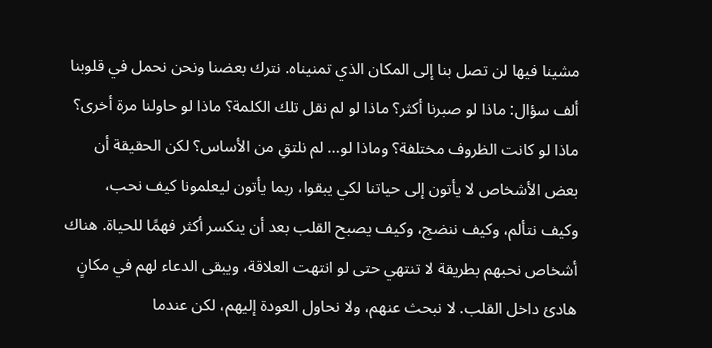مشينا فيها لن تصل بنا إلى المكان الذي تمنيناه. نترك بعضنا ونحن نحمل في قلوبنا ألف سؤال: ماذا لو صبرنا أكثر؟ ماذا لو لم نقل تلك الكلمة؟ ماذا لو حاولنا مرة أخرى؟ ماذا لو كانت الظروف مختلفة؟ وماذا لو… لم نلتقِ من الأساس؟ لكن الحقيقة أن بعض الأشخاص لا يأتون إلى حياتنا لكي يبقوا، ربما يأتون ليعلمونا كيف نحب، وكيف نتألم، وكيف ننضج، وكيف يصبح القلب بعد أن ينكسر أكثر فهمًا للحياة. هناك أشخاص نحبهم بطريقة لا تنتهي حتى لو انتهت العلاقة، ويبقى الدعاء لهم في مكانٍ هادئ داخل القلب. لا نبحث عنهم، ولا نحاول العودة إليهم، لكن عندما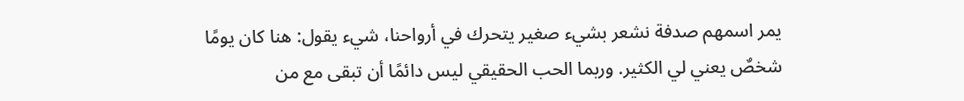يمر اسمهم صدفة نشعر بشيء صغير يتحرك في أرواحنا، شيء يقول: هنا كان يومًا شخصٌ يعني لي الكثير. وربما الحب الحقيقي ليس دائمًا أن تبقى مع من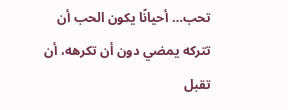تحب… أحيانًا يكون الحب أن تتركه يمضي دون أن تكرهه، أن تقبل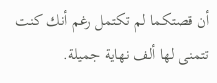أن قصتكما لم تكتمل رغم أنك كنت تتمنى لها ألف نهاية جميلة.